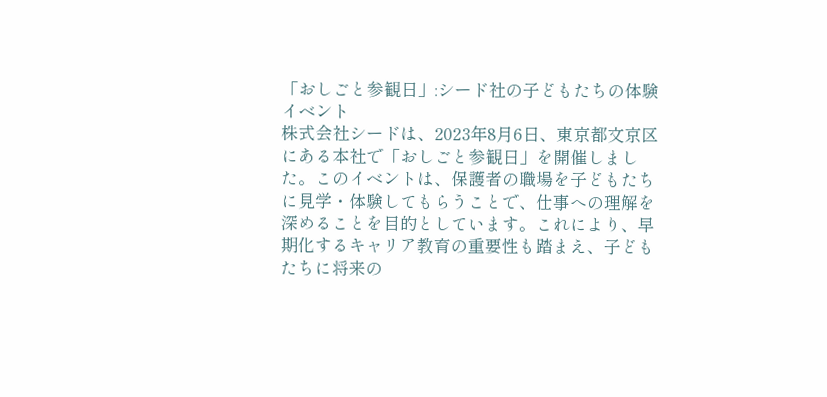「おしごと参観日」:シード社の子どもたちの体験イベント
株式会社シードは、2023年8月6日、東京都文京区にある本社で「おしごと参観日」を開催しました。このイベントは、保護者の職場を子どもたちに見学・体験してもらうことで、仕事への理解を深めることを目的としています。これにより、早期化するキャリア教育の重要性も踏まえ、子どもたちに将来の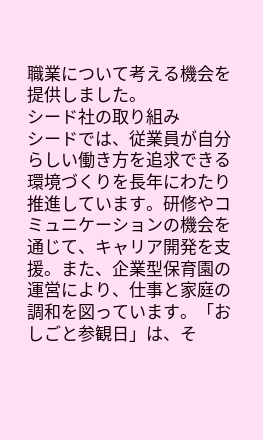職業について考える機会を提供しました。
シード社の取り組み
シードでは、従業員が自分らしい働き方を追求できる環境づくりを長年にわたり推進しています。研修やコミュニケーションの機会を通じて、キャリア開発を支援。また、企業型保育園の運営により、仕事と家庭の調和を図っています。「おしごと参観日」は、そ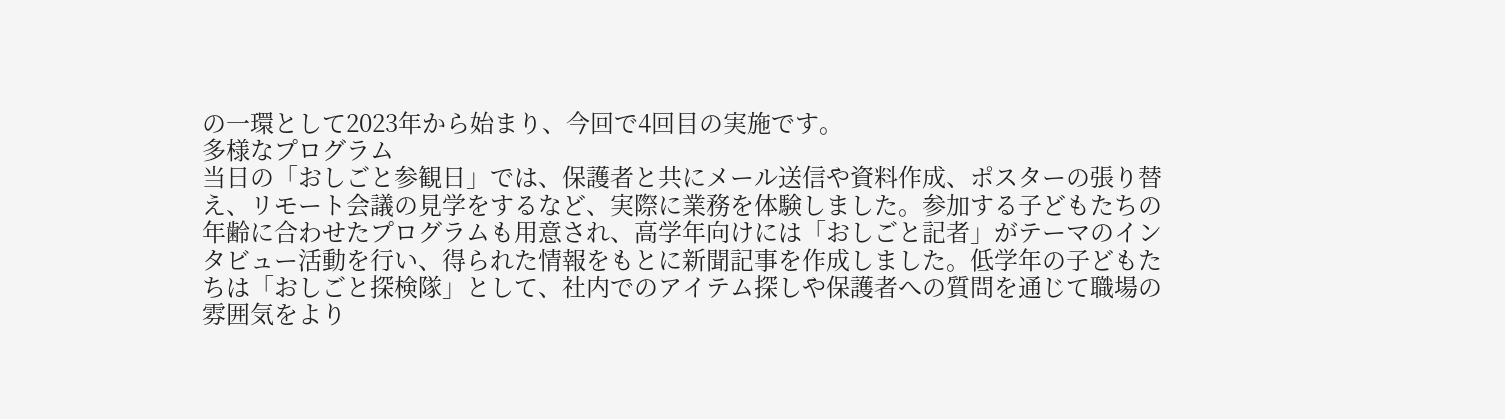の一環として2023年から始まり、今回で4回目の実施です。
多様なプログラム
当日の「おしごと参観日」では、保護者と共にメール送信や資料作成、ポスターの張り替え、リモート会議の見学をするなど、実際に業務を体験しました。参加する子どもたちの年齢に合わせたプログラムも用意され、高学年向けには「おしごと記者」がテーマのインタビュー活動を行い、得られた情報をもとに新聞記事を作成しました。低学年の子どもたちは「おしごと探検隊」として、社内でのアイテム探しや保護者への質問を通じて職場の雰囲気をより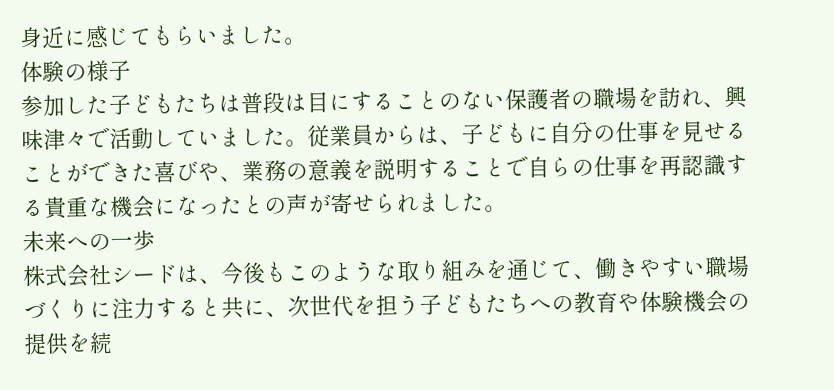身近に感じてもらいました。
体験の様子
参加した子どもたちは普段は目にすることのない保護者の職場を訪れ、興味津々で活動していました。従業員からは、子どもに自分の仕事を見せることができた喜びや、業務の意義を説明することで自らの仕事を再認識する貴重な機会になったとの声が寄せられました。
未来への一歩
株式会社シードは、今後もこのような取り組みを通じて、働きやすい職場づくりに注力すると共に、次世代を担う子どもたちへの教育や体験機会の提供を続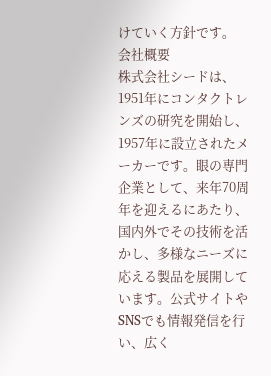けていく方針です。
会社概要
株式会社シードは、1951年にコンタクトレンズの研究を開始し、1957年に設立されたメーカーです。眼の専門企業として、来年70周年を迎えるにあたり、国内外でその技術を活かし、多様なニーズに応える製品を展開しています。公式サイトやSNSでも情報発信を行い、広く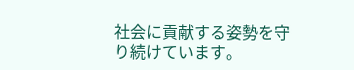社会に貢献する姿勢を守り続けています。